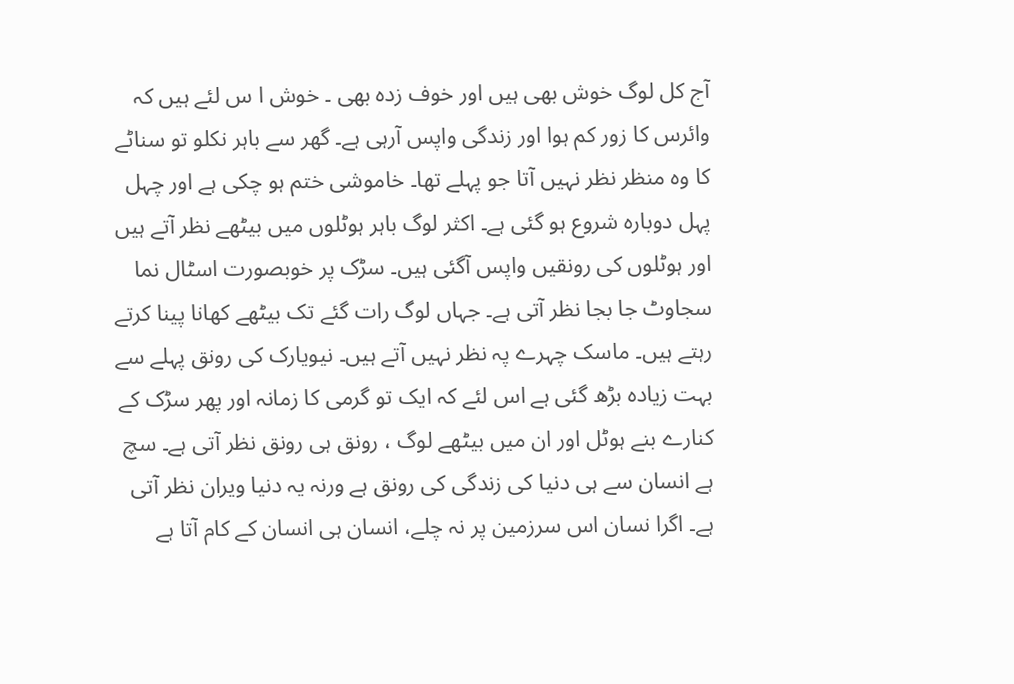آج کل لوگ خوش بھی ہیں اور خوف زدہ بھی ۔ خوش ا س لئے ہیں کہ وائرس کا زور کم ہوا اور زندگی واپس آرہی ہے۔ گھر سے باہر نکلو تو سناٹے کا وہ منظر نظر نہیں آتا جو پہلے تھا۔ خاموشی ختم ہو چکی ہے اور چہل پہل دوبارہ شروع ہو گئی ہے۔ اکثر لوگ باہر ہوٹلوں میں بیٹھے نظر آتے ہیں اور ہوٹلوں کی رونقیں واپس آگئی ہیں۔ سڑک پر خوبصورت اسٹال نما سجاوٹ جا بجا نظر آتی ہے۔ جہاں لوگ رات گئے تک بیٹھے کھانا پینا کرتے رہتے ہیں۔ ماسک چہرے پہ نظر نہیں آتے ہیں۔ نیویارک کی رونق پہلے سے بہت زیادہ بڑھ گئی ہے اس لئے کہ ایک تو گرمی کا زمانہ اور پھر سڑک کے کنارے بنے ہوٹل اور ان میں بیٹھے لوگ ، رونق ہی رونق نظر آتی ہے۔ سچ ہے انسان سے ہی دنیا کی زندگی کی رونق ہے ورنہ یہ دنیا ویران نظر آتی ہے۔ اگرا نسان اس سرزمین پر نہ چلے، انسان ہی انسان کے کام آتا ہے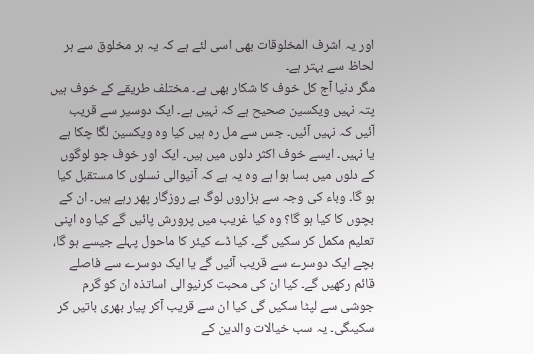اور یہ اشرف المخلوقات بھی اسی لئے ہے کہ یہ ہر مخلوق سے ہر لحاظ سے بہتر ہے۔
مگر دنیا آج کل خوف کا شکار بھی ہے۔ مختلف طریقے کے خوف ہیں پتہ نہیں ویکسین صحیح ہے کہ نہیں ہے۔ ایک دوسیر سے قریب آئیں کہ نہیں آئیں۔ جس سے مل رہ ہیں کیا وہ ویکسین لگا چکا ہے یا نہیں۔ ایسے خوف اکثر دلوں میں ہیں۔ ایک اور خوف جو لوگوں کے دلوں میں بسا ہوا ہے وہ یہ ہے کہ آنیوالی نسلوں کا مستقبل کیا ہو گا۔ وباء کی وجہ سے ہزاروں لوگ بے روزگار پھر رہے ہیں۔ ان کے بچوں کا کیا ہو گا؟ وہ کیا غریب میں پرورش پائیں گے کیا وہ اپنی تعلیم مکمل کر سکیں گے۔ کیا ڈے کیئر کا ماحول پہلے جیسے ہو گا، بچے ایک دوسرے سے قریب آئیں گے یا ایک دوسرے سے فاصلے قائم رکھیں گے۔ کیا ان کی محبت کرنیوالی اساتذہ ان کو گرم جوشی سے لپٹا سکیں گی کیا ان سے قریب آکر پیار بھری باتیں کر سکیںگی۔ یہ سب خیالات والدین کے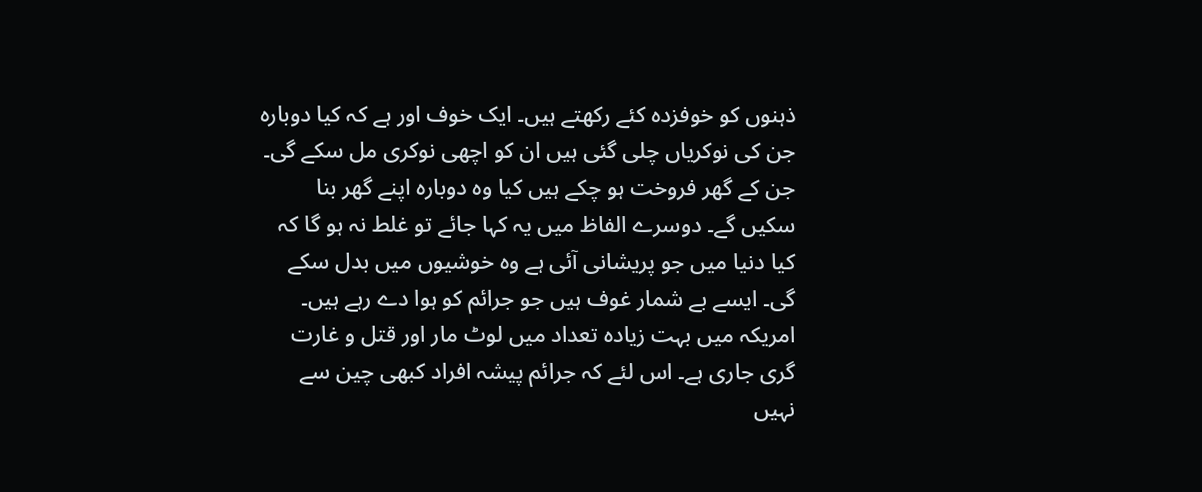ذہنوں کو خوفزدہ کئے رکھتے ہیں۔ ایک خوف اور ہے کہ کیا دوبارہ جن کی نوکریاں چلی گئی ہیں ان کو اچھی نوکری مل سکے گی۔ جن کے گھر فروخت ہو چکے ہیں کیا وہ دوبارہ اپنے گھر بنا سکیں گے۔ دوسرے الفاظ میں یہ کہا جائے تو غلط نہ ہو گا کہ کیا دنیا میں جو پریشانی آئی ہے وہ خوشیوں میں بدل سکے گی۔ ایسے بے شمار غوف ہیں جو جرائم کو ہوا دے رہے ہیں۔ امریکہ میں بہت زیادہ تعداد میں لوٹ مار اور قتل و غارت گری جاری ہے۔ اس لئے کہ جرائم پیشہ افراد کبھی چین سے نہیں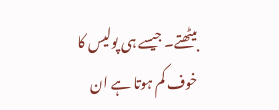بیٹھتے۔ جیسے ہی پولیس کا خوف کم ہوتا ہے ان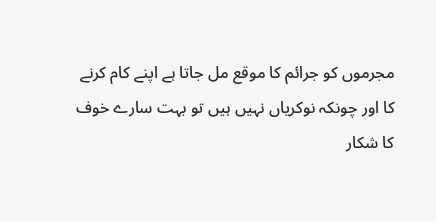مجرموں کو جرائم کا موقع مل جاتا ہے اپنے کام کرنے کا اور چونکہ نوکریاں نہیں ہیں تو بہت سارے خوف کا شکار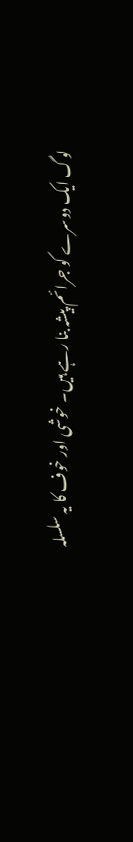لوگ ایک دوسرے کو جرائم پیشہ بنا رہے ہیں۔ خوشی اور خوف کا یہ سلسلہ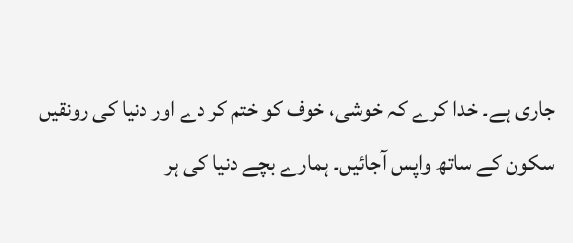جاری ہے۔ خدا کرے کہ خوشی، خوف کو ختم کر دے اور دنیا کی رونقیں سکون کے ساتھ واپس آجائیں۔ ہمارے بچے دنیا کی ہر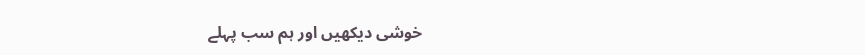خوشی دیکھیں اور ہم سب پہلے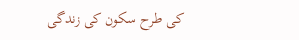کی طرح سکون کی زندگی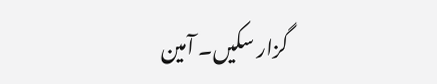گزار سکیں۔ آمین